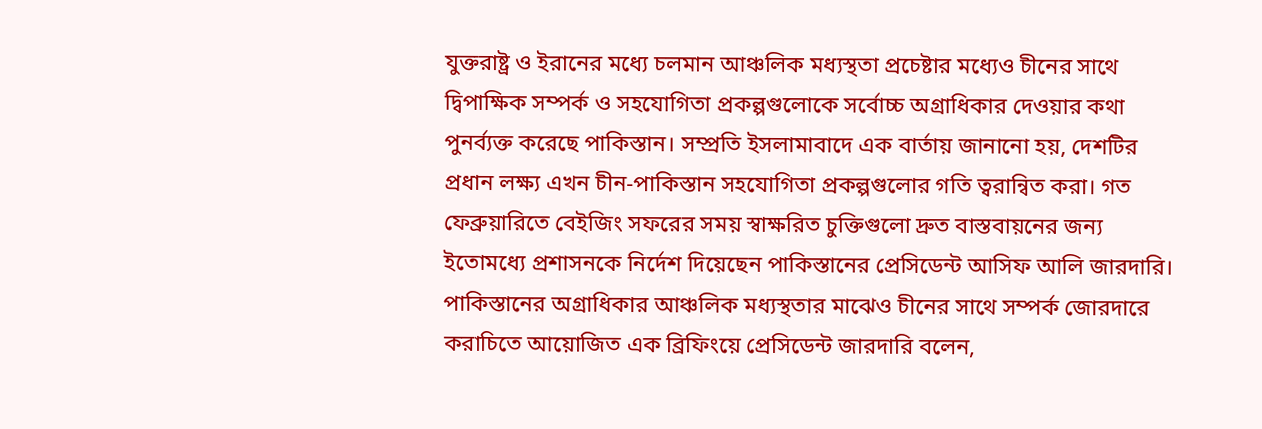যুক্তরাষ্ট্র ও ইরানের মধ্যে চলমান আঞ্চলিক মধ্যস্থতা প্রচেষ্টার মধ্যেও চীনের সাথে দ্বিপাক্ষিক সম্পর্ক ও সহযোগিতা প্রকল্পগুলোকে সর্বোচ্চ অগ্রাধিকার দেওয়ার কথা পুনর্ব্যক্ত করেছে পাকিস্তান। সম্প্রতি ইসলামাবাদে এক বার্তায় জানানো হয়, দেশটির প্রধান লক্ষ্য এখন চীন-পাকিস্তান সহযোগিতা প্রকল্পগুলোর গতি ত্বরান্বিত করা। গত ফেব্রুয়ারিতে বেইজিং সফরের সময় স্বাক্ষরিত চুক্তিগুলো দ্রুত বাস্তবায়নের জন্য ইতোমধ্যে প্রশাসনকে নির্দেশ দিয়েছেন পাকিস্তানের প্রেসিডেন্ট আসিফ আলি জারদারি।
পাকিস্তানের অগ্রাধিকার আঞ্চলিক মধ্যস্থতার মাঝেও চীনের সাথে সম্পর্ক জোরদারে
করাচিতে আয়োজিত এক ব্রিফিংয়ে প্রেসিডেন্ট জারদারি বলেন,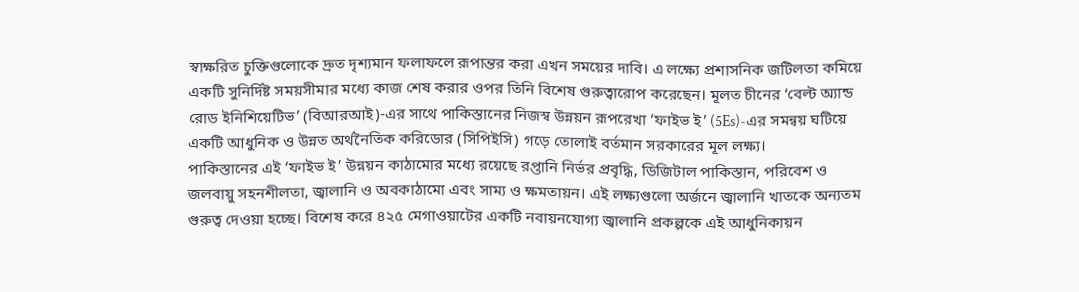স্বাক্ষরিত চুক্তিগুলোকে দ্রুত দৃশ্যমান ফলাফলে রূপান্তর করা এখন সময়ের দাবি। এ লক্ষ্যে প্রশাসনিক জটিলতা কমিয়ে একটি সুনির্দিষ্ট সময়সীমার মধ্যে কাজ শেষ করার ওপর তিনি বিশেষ গুরুত্বারোপ করেছেন। মূলত চীনের ‘বেল্ট অ্যান্ড রোড ইনিশিয়েটিভ’ (বিআরআই)-এর সাথে পাকিস্তানের নিজস্ব উন্নয়ন রূপরেখা ‘ফাইভ ই’ (5Es)-এর সমন্বয় ঘটিয়ে একটি আধুনিক ও উন্নত অর্থনৈতিক করিডোর (সিপিইসি) গড়ে তোলাই বর্তমান সরকারের মূল লক্ষ্য।
পাকিস্তানের এই ‘ফাইভ ই’ উন্নয়ন কাঠামোর মধ্যে রয়েছে রপ্তানি নির্ভর প্রবৃদ্ধি, ডিজিটাল পাকিস্তান, পরিবেশ ও জলবায়ু সহনশীলতা, জ্বালানি ও অবকাঠামো এবং সাম্য ও ক্ষমতায়ন। এই লক্ষ্যগুলো অর্জনে জ্বালানি খাতকে অন্যতম গুরুত্ব দেওয়া হচ্ছে। বিশেষ করে ৪২৫ মেগাওয়াটের একটি নবায়নযোগ্য জ্বালানি প্রকল্পকে এই আধুনিকায়ন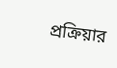প্রক্রিয়ার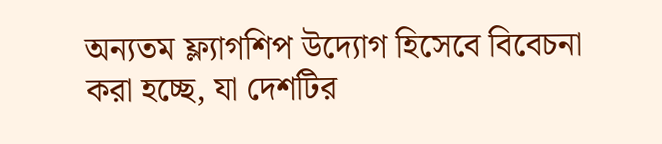অন্যতম ফ্ল্যাগশিপ উদ্যোগ হিসেবে বিবেচনা করা হচ্ছে, যা দেশটির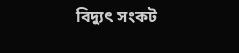বিদ্যুৎ সংকট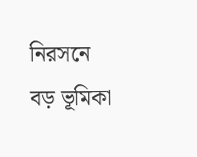নিরসনে বড় ভূমিকা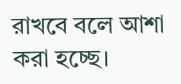রাখবে বলে আশা করা হচ্ছে।